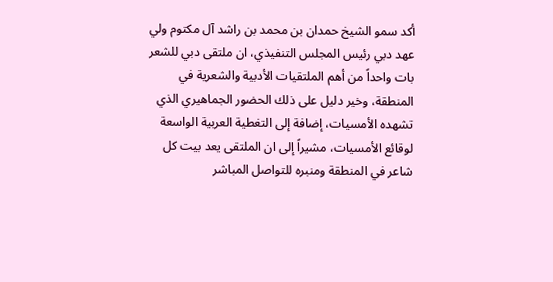أكد سمو الشيخ حمدان بن محمد بن راشد آل مكتوم ولي عهد دبي رئيس المجلس التنفيذي، ان ملتقى دبي للشعر بات واحداً من أهم الملتقيات الأدبية والشعرية في المنطقة، وخير دليل على ذلك الحضور الجماهيري الذي تشهده الأمسيات، إضافة إلى التغطية العربية الواسعة لوقائع الأمسيات، مشيراً إلى ان الملتقى يعد بيت كل شاعر في المنطقة ومنبره للتواصل المباشر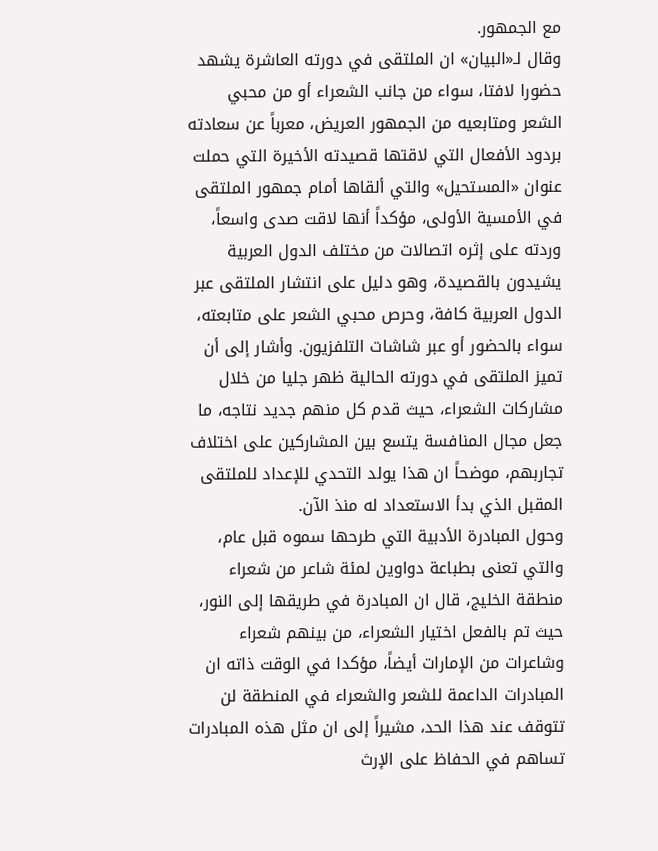مع الجمهور.
وقال لـ«البيان» ان الملتقى في دورته العاشرة يشهد حضورا لافتا، سواء من جانب الشعراء أو من محبي الشعر ومتابعيه من الجمهور العريض، معرباً عن سعادته بردود الأفعال التي لاقتها قصيدته الأخيرة التي حملت عنوان «المستحيل» والتي ألقاها أمام جمهور الملتقى في الأمسية الأولى، مؤكداً أنها لاقت صدى واسعاً، وردته على إثره اتصالات من مختلف الدول العربية يشيدون بالقصيدة، وهو دليل على انتشار الملتقى عبر الدول العربية كافة، وحرص محبي الشعر على متابعته، سواء بالحضور أو عبر شاشات التلفزيون. وأشار إلى أن تميز الملتقى في دورته الحالية ظهر جليا من خلال مشاركات الشعراء، حيث قدم كل منهم جديد نتاجه، ما جعل مجال المنافسة يتسع بين المشاركين على اختلاف تجاربهم، موضحاً ان هذا يولد التحدي للإعداد للملتقى المقبل الذي بدأ الاستعداد له منذ الآن.
وحول المبادرة الأدبية التي طرحها سموه قبل عام، والتي تعنى بطباعة دواوين لمئة شاعر من شعراء منطقة الخليج، قال ان المبادرة في طريقها إلى النور، حيث تم بالفعل اختيار الشعراء، من بينهم شعراء وشاعرات من الإمارات أيضاً، مؤكدا في الوقت ذاته ان المبادرات الداعمة للشعر والشعراء في المنطقة لن تتوقف عند هذا الحد، مشيراً إلى ان مثل هذه المبادرات تساهم في الحفاظ على الإرث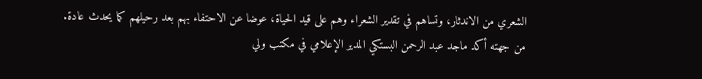الشعري من الاندثار، وتساهم في تقدير الشعراء وهم على قيد الحياة، عوضا عن الاحتفاء بهم بعد رحيلهم كما يحدث عادة.
من جهته أكد ماجد عبد الرحمن البستكي المدير الإعلامي في مكتب ولي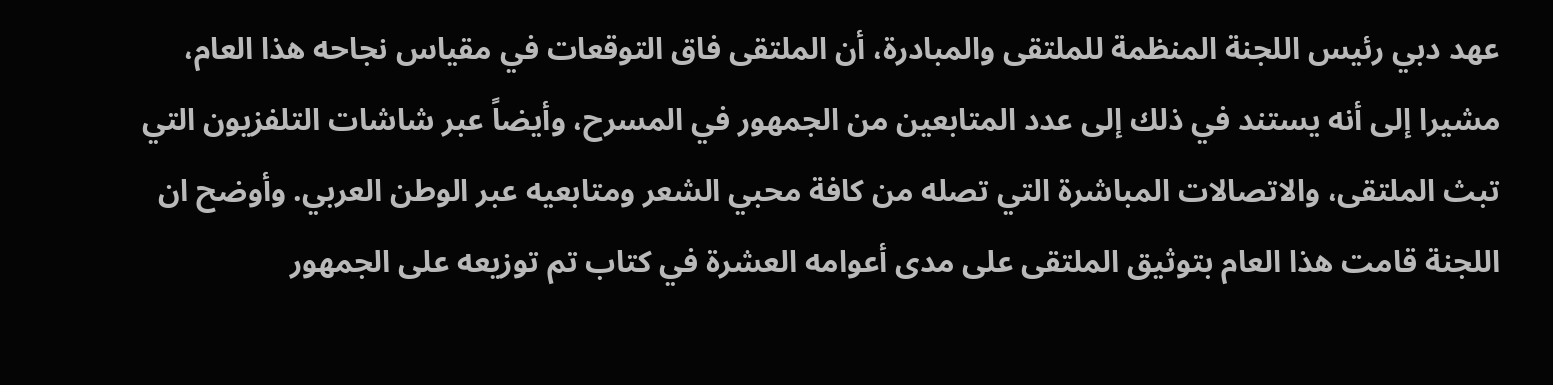عهد دبي رئيس اللجنة المنظمة للملتقى والمبادرة، أن الملتقى فاق التوقعات في مقياس نجاحه هذا العام، مشيرا إلى أنه يستند في ذلك إلى عدد المتابعين من الجمهور في المسرح، وأيضاً عبر شاشات التلفزيون التي تبث الملتقى، والاتصالات المباشرة التي تصله من كافة محبي الشعر ومتابعيه عبر الوطن العربي. وأوضح ان اللجنة قامت هذا العام بتوثيق الملتقى على مدى أعوامه العشرة في كتاب تم توزيعه على الجمهور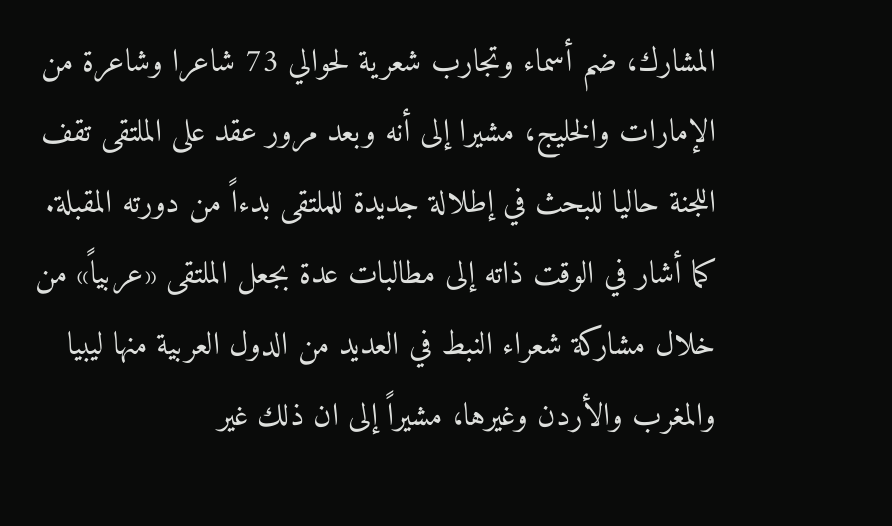المشارك، ضم أسماء وتجارب شعرية لحوالي 73 شاعرا وشاعرة من الإمارات والخليج، مشيرا إلى أنه وبعد مرور عقد على الملتقى تقف اللجنة حاليا للبحث في إطلالة جديدة للملتقى بدءاً من دورته المقبلة.
كما أشار في الوقت ذاته إلى مطالبات عدة بجعل الملتقى «عربياً» من خلال مشاركة شعراء النبط في العديد من الدول العربية منها ليبيا والمغرب والأردن وغيرها، مشيراً إلى ان ذلك غير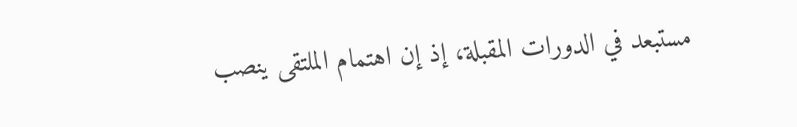مستبعد في الدورات المقبلة، إذ إن اهتمام الملتقى ينصب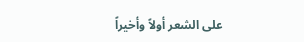على الشعر أولاً وأخيراً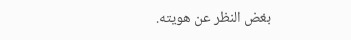بغض النظر عن هويته.